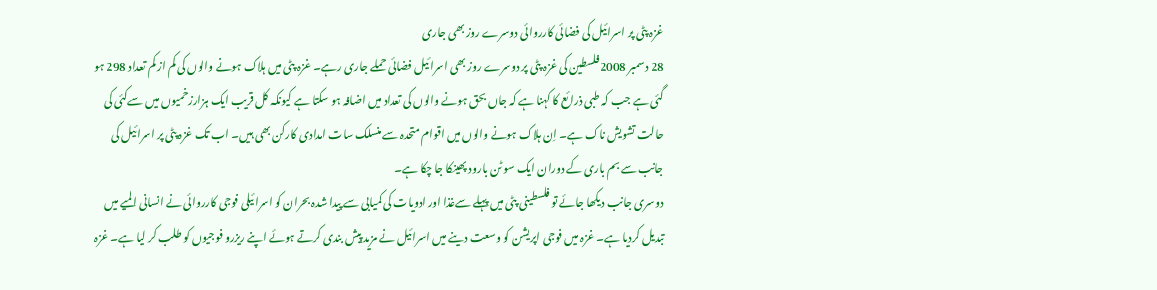غزہ پٹی پر اسرائیل کی فضائی کارروائی دوسرے روز بھی جاری
28 دسمبر 2008فلسطین کی غزہ پٹی پر دوسرے روز بھی اسرائیل فضائی حملے جاری رہے۔ غزہ پٹی میں ہلاک ہونے والوں کی کم از کم تعداد 298 ہو گئی ہے جب کہ طبی ذرائع کا کہنا ہے کہ جاں بحق ہونے والوں کی تعداد میں اضافہ ہو سکتا ہے کیونکہ کل قریب ایک ہزارزخمیوں میں سےکئی کی حالت تشویش ناک ہے۔ اِن ہلاک ہونے والوں میں اقوام متحدہ سے منسلک سات امدادی کارکن بھی ہیں۔ اب تک غزہ پٹی پر اسرائیل کی جانب سے بم باری کے دوران ایک سو ٹن بارود پھینکا جا چکا ہے۔
دوسری جانب دیکھا جائے تو فلسطینی پٹی میں پہلے سےغذا اور ادویات کی کمیابی سے پیدا شدہ بحران کو اسرائیلی فوجی کارروائی نے انسانی المیے میں تبدیل کردیا ہے۔ غزہ میں فوجی اپریشن کو وسعت دینے میں اسرائیل نے مزید پیش بندی کرتے ہوئے اپنے ریزرو فوجیوں کو طلب کر لیا ہے۔ غزہ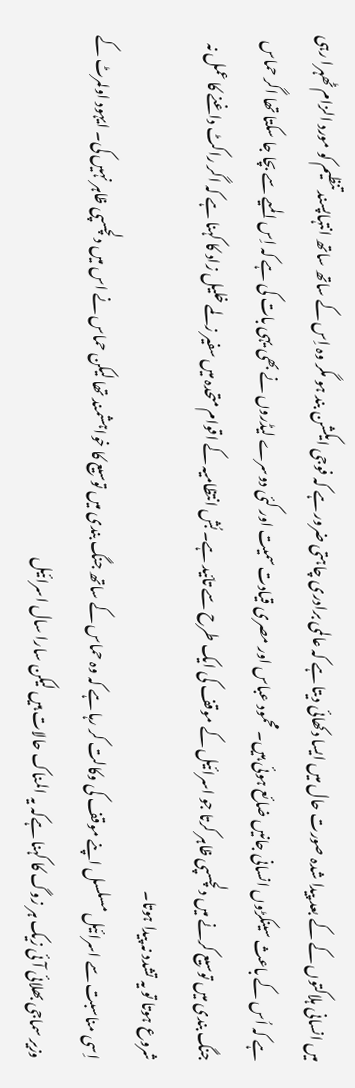میں انسانی ہلاکتوں کے کے بعد پیدا شدہ صورت حال میں ایسا دکھائی دیتا ہے کہ عالمی برادری چاہتی ضرور ہے کہ فوجی ایکشن بند ہو مگر وہ اِس کے ساتھ ساتھ انتہاپسند تنظیم کو مورد الزام ٹھہرا رہی ہے کہ اُس کے باعث سینکڑوں انسانی جانیں ضائع ہوئی ہیں۔ محمود عباس اور مصری قیادت سمیت اور کئی دوسرے لیڈروں نے بھی یہی بات کی ہے کہ اِس المیے سے بچا جا سکتا تھا اگر حماس جنگ بندی میں توسیع کرنے میں دلچسپی ظاہر کرتا جو اسرائیل کے موقف کی ایک طرح سے تائید ہے۔ بُش انتظامیہ کے اقوام متحدہ میں سفیر زلمے خلیل زاد کا کہنا ہے کہ اگر راکٹ داغنے کا عمل نہ شروع ہوتا تو یہ تشدد نہ پیدا ہوتا۔
اِسی مناسبت سے اسرائیل مسلسل اپنے موقف کی وکالت کر رہا ہے کہ وہ حماس کے ساتھ جنگ بندی میں توسیع کا خواہشمند تھا لیکن حماس نے اس میں دلچسپی ظاہر نہیں کی۔ ایہود اولمرٹ کے وزیر سماجی بھلائی آئی زیک ہر زوگ کا کہنا ہےکہ یہ المناک حالات ہیں لیکن سارا سال اسرائیل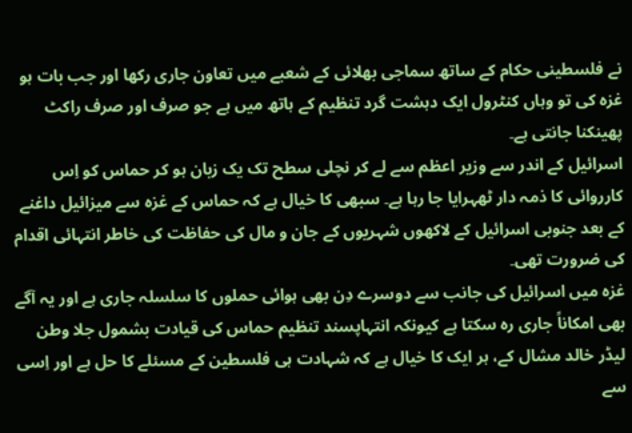نے فلسطینی حکام کے ساتھ سماجی بھلائی کے شعبے میں تعاون جاری رکھا اور جب بات ہو غزہ کی تو وہاں کنٹرول ایک دہشت گرد تنظیم کے ہاتھ میں ہے جو صرف اور صرف راکٹ پھینکنا جانتی ہے۔
اسرائیل کے اندر سے وزیر اعظم سے لے کر نچلی سطح تک یک زبان ہو کر حماس کو اِس کارروائی کا ذمہ دار ٹھہرایا جا رہا ہے۔ سبھی کا خیال ہے کہ حماس کے غزہ سے میزائیل داغنے کے بعد جنوبی اسرائیل کے لاکھوں شہریوں کے جان و مال کی حفاظت کی خاطر انتہائی اقدام کی ضرورت تھی۔
غزہ میں اسرائیل کی جانب سے دوسرے دِن بھی ہوائی حملوں کا سلسلہ جاری ہے اور یہ آگے بھی امکاناً جاری رہ سکتا ہے کیونکہ انتہاپسند تنظیم حماس کی قیادت بشمول جلا وطن لیڈر خالد مشال کے، ہر ایک کا خیال ہے کہ شہادت ہی فلسطین کے مسئلے کا حل ہے اور اِسی سے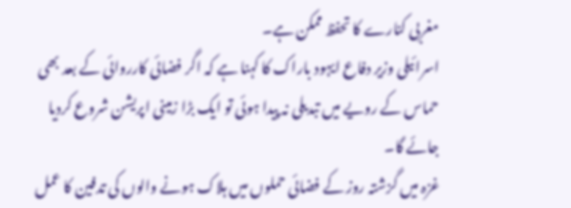مغربی کنارے کا تحفظ ممکن ہے۔
اسرائیلی وزیر دفاع ایہود باراک کا کہنا ہے کہ اگر فضائی کارروائی کے بعد بھی حماس کے رویے میں تبدیلی نہ پیدا ہوئی تو ایک بڑا زمینی اپریشن شروع کردیا جائے گا۔
غزہ میں گزشتہ روز کے فضائی حملوں میں ہلاک ہونے والوں کی تدفین کا عمل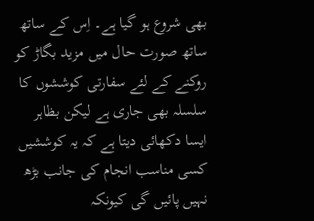بھی شروع ہو گیا ہے۔ اِس کے ساتھ ساتھ صورت حال میں مزید بگاڑ کو روکنے کے لئے سفارتی کوششوں کا سلسلہ بھی جاری ہے لیکن بظاہر ایسا دکھائی دیتا ہے کہ یہ کوششیں کسی مناسب انجام کی جانب بڑھ نہیں پائیں گی کیونکہ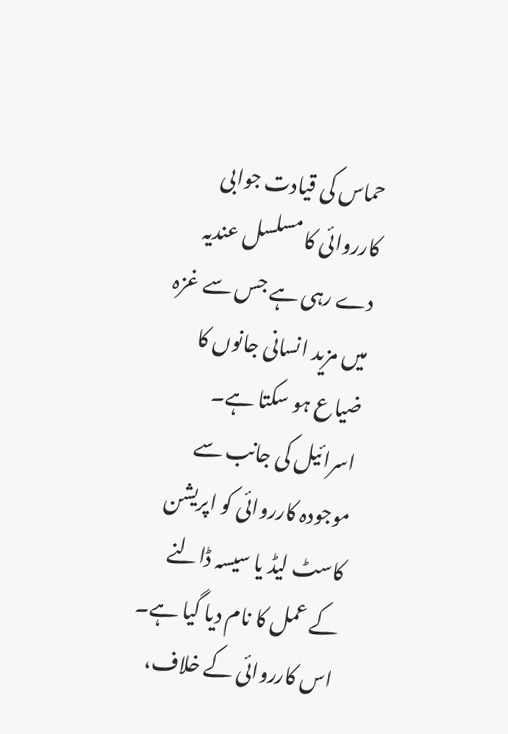حماس کی قیادت جوابی کارروائی کا مسلسل عندیہ دے رہی ہے جس سے غزہ میں مزید انسانی جانوں کا ضیاع ہو سکتا ہے۔
اسرائیل کی جانب سے موجودہ کارروائی کو اپریشن کاسٹ لیڈ یا سیسہ ڈالنے کے عمل کا نام دیا گیا ہے۔ اس کارروائی کے خلاف،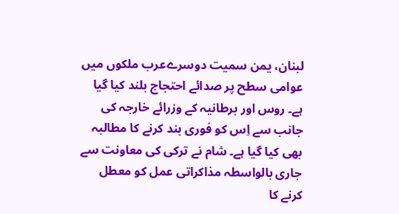لبنان، یمن سمیت دوسرےعرب ملکوں میں عوامی سطح پر صدائے احتجاج بلند کیا گیا ہے۔ روس اور برطانیہ کے وزرائے خارجہ کی جانب سے اِس کو فوری بند کرنے کا مطالبہ بھی کیا گیا ہے۔ شام نے ترکی کی معاونت سے جاری بالواسطہ مذاکراتی عمل کو معطل کرنے کا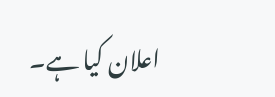اعلان کیا ہے۔